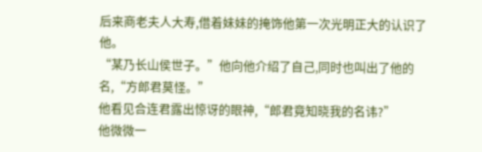后来商老夫人大寿,借着妹妹的掩饰他第一次光明正大的认识了他。
“某乃长山侯世子。”他向他介绍了自己,同时也叫出了他的名,“方郎君莫怪。”
他看见合连君露出惊讶的眼神,“郎君竟知晓我的名讳?”
他微微一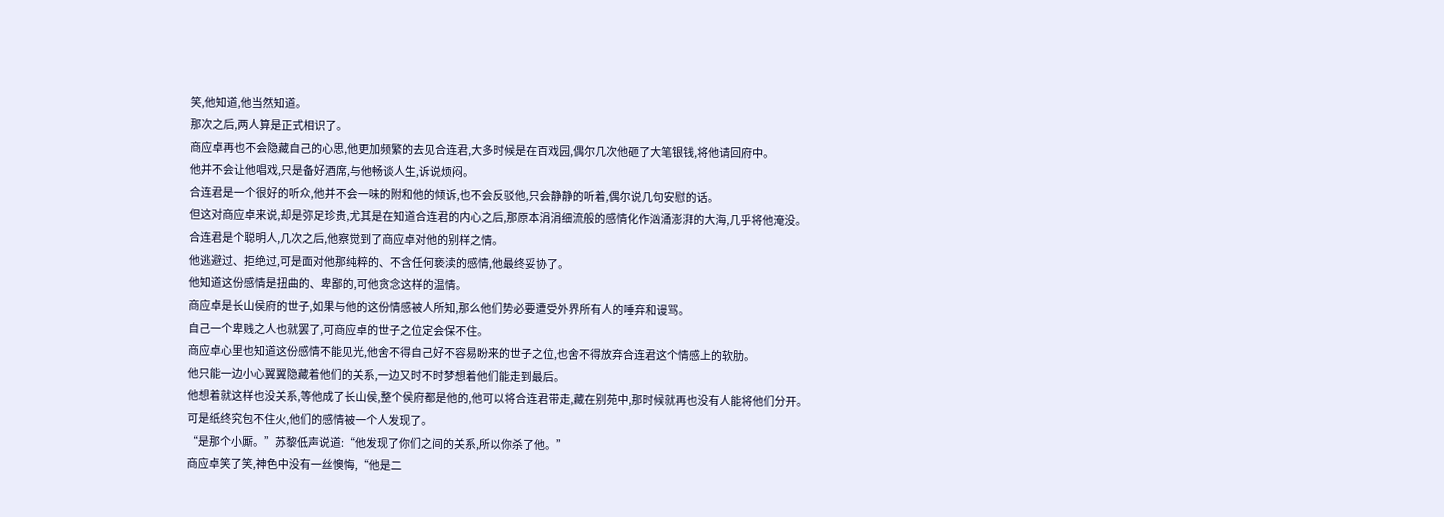笑,他知道,他当然知道。
那次之后,两人算是正式相识了。
商应卓再也不会隐藏自己的心思,他更加频繁的去见合连君,大多时候是在百戏园,偶尔几次他砸了大笔银钱,将他请回府中。
他并不会让他唱戏,只是备好酒席,与他畅谈人生,诉说烦闷。
合连君是一个很好的听众,他并不会一味的附和他的倾诉,也不会反驳他,只会静静的听着,偶尔说几句安慰的话。
但这对商应卓来说,却是弥足珍贵,尤其是在知道合连君的内心之后,那原本涓涓细流般的感情化作汹涌澎湃的大海,几乎将他淹没。
合连君是个聪明人,几次之后,他察觉到了商应卓对他的别样之情。
他逃避过、拒绝过,可是面对他那纯粹的、不含任何亵渎的感情,他最终妥协了。
他知道这份感情是扭曲的、卑鄙的,可他贪念这样的温情。
商应卓是长山侯府的世子,如果与他的这份情感被人所知,那么他们势必要遭受外界所有人的唾弃和谩骂。
自己一个卑贱之人也就罢了,可商应卓的世子之位定会保不住。
商应卓心里也知道这份感情不能见光,他舍不得自己好不容易盼来的世子之位,也舍不得放弃合连君这个情感上的软肋。
他只能一边小心翼翼隐藏着他们的关系,一边又时不时梦想着他们能走到最后。
他想着就这样也没关系,等他成了长山侯,整个侯府都是他的,他可以将合连君带走,藏在别苑中,那时候就再也没有人能将他们分开。
可是纸终究包不住火,他们的感情被一个人发现了。
“是那个小厮。”苏黎低声说道:“他发现了你们之间的关系,所以你杀了他。”
商应卓笑了笑,神色中没有一丝懊悔,“他是二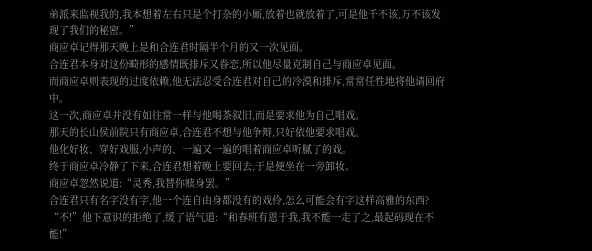弟派来监视我的,我本想着左右只是个打杂的小厮,放着也就放着了,可是他千不该,万不该发现了我们的秘密。”
商应卓记得那天晚上是和合连君时隔半个月的又一次见面。
合连君本身对这份畸形的感情既排斥又眷恋,所以他尽量克制自己与商应卓见面。
而商应卓则表现的过度依赖,他无法忍受合连君对自己的冷漠和排斥,常常任性地将他请回府中。
这一次,商应卓并没有如往常一样与他喝茶叙旧,而是要求他为自己唱戏。
那天的长山侯前院只有商应卓,合连君不想与他争辩,只好依他要求唱戏。
他化好妆、穿好戏服,小声的、一遍又一遍的唱着商应卓听腻了的戏。
终于商应卓冷静了下来,合连君想着晚上要回去,于是便坐在一旁卸妆。
商应卓忽然说道:“灵秀,我替你赎身罢。”
合连君只有名字没有字,他一个连自由身都没有的戏伶,怎么可能会有字这样高雅的东西?
“不!”他下意识的拒绝了,缓了语气道:“和春班有恩于我,我不能一走了之,最起码现在不能!”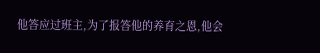他答应过班主,为了报答他的养育之恩,他会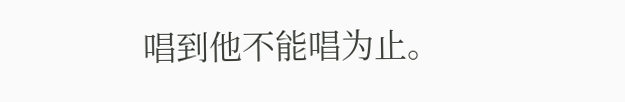唱到他不能唱为止。